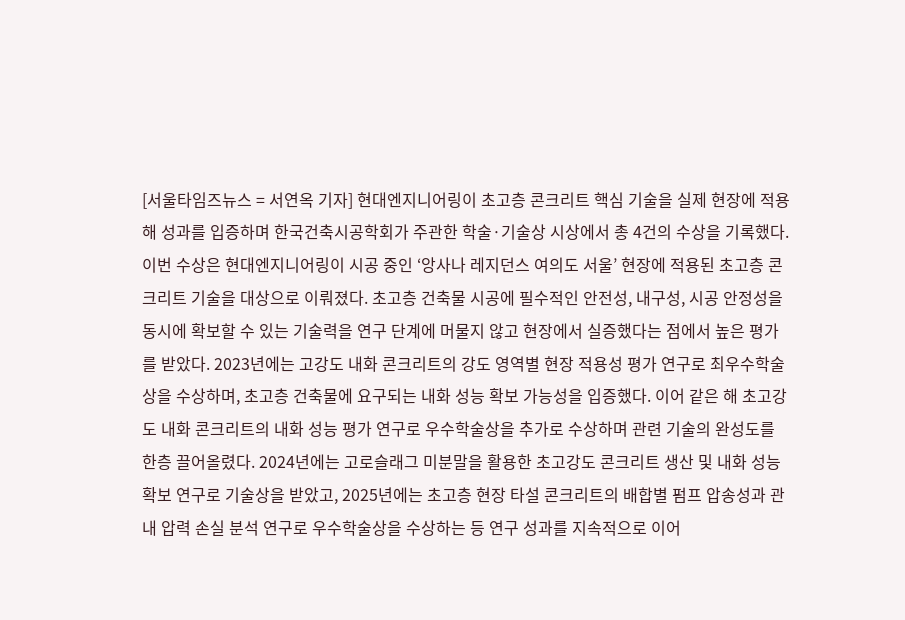[서울타임즈뉴스 = 서연옥 기자] 현대엔지니어링이 초고층 콘크리트 핵심 기술을 실제 현장에 적용해 성과를 입증하며 한국건축시공학회가 주관한 학술·기술상 시상에서 총 4건의 수상을 기록했다. 이번 수상은 현대엔지니어링이 시공 중인 ‘앙사나 레지던스 여의도 서울’ 현장에 적용된 초고층 콘크리트 기술을 대상으로 이뤄졌다. 초고층 건축물 시공에 필수적인 안전성, 내구성, 시공 안정성을 동시에 확보할 수 있는 기술력을 연구 단계에 머물지 않고 현장에서 실증했다는 점에서 높은 평가를 받았다. 2023년에는 고강도 내화 콘크리트의 강도 영역별 현장 적용성 평가 연구로 최우수학술상을 수상하며, 초고층 건축물에 요구되는 내화 성능 확보 가능성을 입증했다. 이어 같은 해 초고강도 내화 콘크리트의 내화 성능 평가 연구로 우수학술상을 추가로 수상하며 관련 기술의 완성도를 한층 끌어올렸다. 2024년에는 고로슬래그 미분말을 활용한 초고강도 콘크리트 생산 및 내화 성능 확보 연구로 기술상을 받았고, 2025년에는 초고층 현장 타설 콘크리트의 배합별 펌프 압송성과 관내 압력 손실 분석 연구로 우수학술상을 수상하는 등 연구 성과를 지속적으로 이어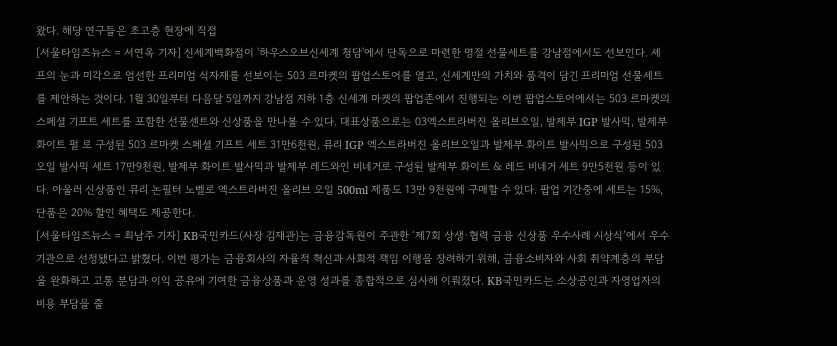왔다. 해당 연구들은 초고층 현장에 직접
[서울타임즈뉴스 = 서연옥 기자] 신세계백화점이 '하우스오브신세계 청담'에서 단독으로 마련한 명절 선물세트를 강남점에서도 선보인다. 셰프의 눈과 미각으로 엄선한 프리미엄 식자재를 선보이는 503 르마켓의 팝업스토어를 열고, 신세계만의 가치와 품격이 담긴 프리미엄 선물세트를 제안하는 것이다. 1월 30일부터 다음달 5일까지 강남점 지하 1층 신세계 마켓의 팝업존에서 진행되는 이번 팝업스토어에서는 503 르마켓의 스페셜 기프트 세트를 포함한 선물센트와 신상품을 만나볼 수 있다. 대표상품으로는 03엑스트라버진 올리브오일, 발제부 IGP 발사믹, 발제부 화이트 펄 로 구성된 503 르마켓 스페셜 기프트 세트 31만6천원, 뮤리 IGP 엑스트라버진 올리브오일과 발제부 화이트 발사믹으로 구성된 503 오일 발사믹 세트 17만9천원, 발제부 화이트 발사믹과 발제부 레드와인 비네거로 구성된 발제부 화이트 & 레드 비네거 세트 9만5천원 등이 있다. 아울러 신상품인 뮤리 논필터 노벨로 엑스트라버진 올리브 오일 500ml 제품도 13만 9천원에 구매할 수 있다. 팝업 기간중에 세트는 15%, 단품은 20% 할인 혜택도 제공한다.
[서울타임즈뉴스 = 최남주 기자] KB국민카드(사장 김재관)는 금융감독원이 주관한 ‘제7회 상생∙협력 금융 신상품 우수사례 시상식’에서 우수기관으로 선정됐다고 밝혔다. 이번 평가는 금융회사의 자율적 혁신과 사회적 책임 이행을 장려하기 위해, 금융소비자와 사회 취약계층의 부담을 완화하고 고통 분담과 이익 공유에 기여한 금융상품과 운영 성과를 종합적으로 심사해 이뤄졌다. KB국민카드는 소상공인과 자영업자의 비용 부담을 줄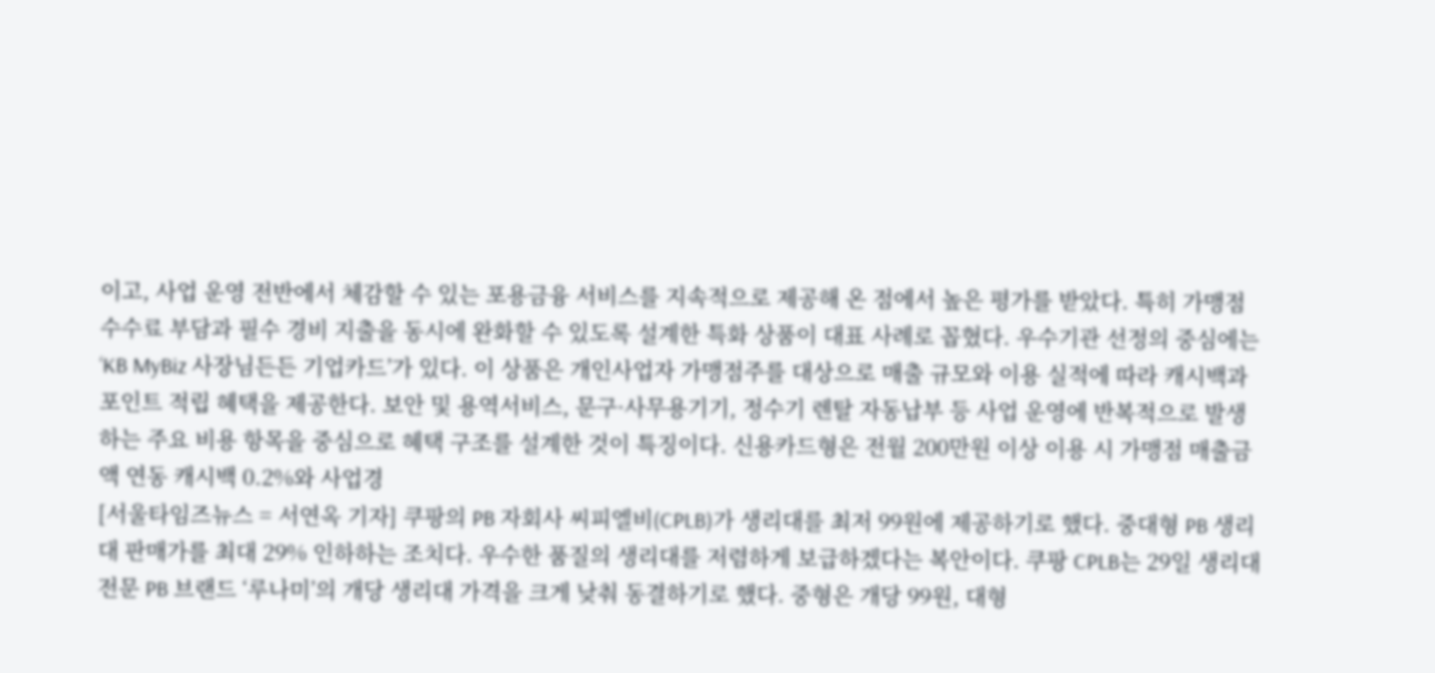이고, 사업 운영 전반에서 체감할 수 있는 포용금융 서비스를 지속적으로 제공해 온 점에서 높은 평가를 받았다. 특히 가맹점 수수료 부담과 필수 경비 지출을 동시에 완화할 수 있도록 설계한 특화 상품이 대표 사례로 꼽혔다. 우수기관 선정의 중심에는 ‘KB MyBiz 사장님든든 기업카드’가 있다. 이 상품은 개인사업자 가맹점주를 대상으로 매출 규모와 이용 실적에 따라 캐시백과 포인트 적립 혜택을 제공한다. 보안 및 용역서비스, 문구·사무용기기, 정수기 렌탈 자동납부 등 사업 운영에 반복적으로 발생하는 주요 비용 항목을 중심으로 혜택 구조를 설계한 것이 특징이다. 신용카드형은 전월 200만원 이상 이용 시 가맹점 매출금액 연동 캐시백 0.2%와 사업경
[서울타임즈뉴스 = 서연옥 기자] 쿠팡의 PB 자회사 씨피엘비(CPLB)가 생리대를 최저 99원에 제공하기로 했다. 중대형 PB 생리대 판매가를 최대 29% 인하하는 조치다. 우수한 품질의 생리대를 저렴하게 보급하겠다는 복안이다. 쿠팡 CPLB는 29일 생리대 전문 PB 브랜드 ‘루나미’의 개당 생리대 가격을 크게 낮춰 동결하기로 했다. 중형은 개당 99원, 대형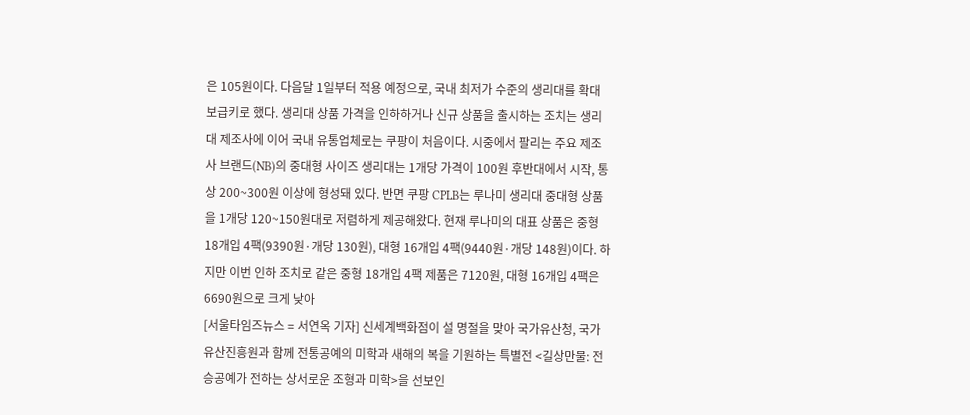은 105원이다. 다음달 1일부터 적용 예정으로, 국내 최저가 수준의 생리대를 확대 보급키로 했다. 생리대 상품 가격을 인하하거나 신규 상품을 출시하는 조치는 생리대 제조사에 이어 국내 유통업체로는 쿠팡이 처음이다. 시중에서 팔리는 주요 제조사 브랜드(NB)의 중대형 사이즈 생리대는 1개당 가격이 100원 후반대에서 시작, 통상 200~300원 이상에 형성돼 있다. 반면 쿠팡 CPLB는 루나미 생리대 중대형 상품을 1개당 120~150원대로 저렴하게 제공해왔다. 현재 루나미의 대표 상품은 중형 18개입 4팩(9390원·개당 130원), 대형 16개입 4팩(9440원·개당 148원)이다. 하지만 이번 인하 조치로 같은 중형 18개입 4팩 제품은 7120원, 대형 16개입 4팩은 6690원으로 크게 낮아
[서울타임즈뉴스 = 서연옥 기자] 신세계백화점이 설 명절을 맞아 국가유산청, 국가유산진흥원과 함께 전통공예의 미학과 새해의 복을 기원하는 특별전 <길상만물: 전승공예가 전하는 상서로운 조형과 미학>을 선보인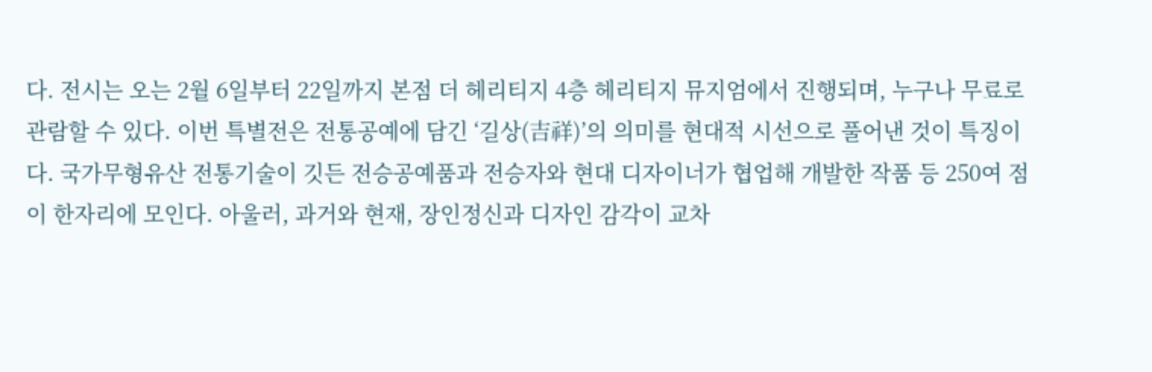다. 전시는 오는 2월 6일부터 22일까지 본점 더 헤리티지 4층 헤리티지 뮤지엄에서 진행되며, 누구나 무료로 관람할 수 있다. 이번 특별전은 전통공예에 담긴 ‘길상(吉祥)’의 의미를 현대적 시선으로 풀어낸 것이 특징이다. 국가무형유산 전통기술이 깃든 전승공예품과 전승자와 현대 디자이너가 협업해 개발한 작품 등 250여 점이 한자리에 모인다. 아울러, 과거와 현재, 장인정신과 디자인 감각이 교차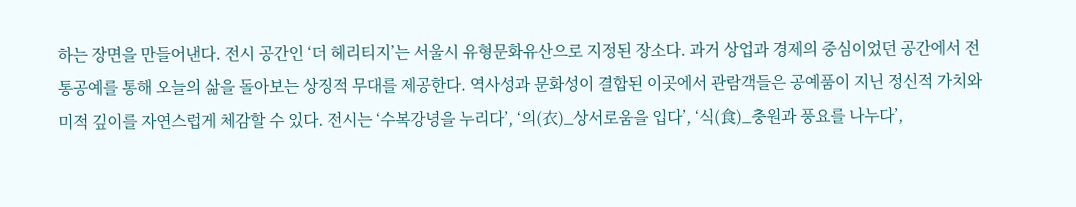하는 장면을 만들어낸다. 전시 공간인 ‘더 헤리티지’는 서울시 유형문화유산으로 지정된 장소다. 과거 상업과 경제의 중심이었던 공간에서 전통공예를 통해 오늘의 삶을 돌아보는 상징적 무대를 제공한다. 역사성과 문화성이 결합된 이곳에서 관람객들은 공예품이 지닌 정신적 가치와 미적 깊이를 자연스럽게 체감할 수 있다. 전시는 ‘수복강녕을 누리다’, ‘의(衣)_상서로움을 입다’, ‘식(食)_충원과 풍요를 나누다’,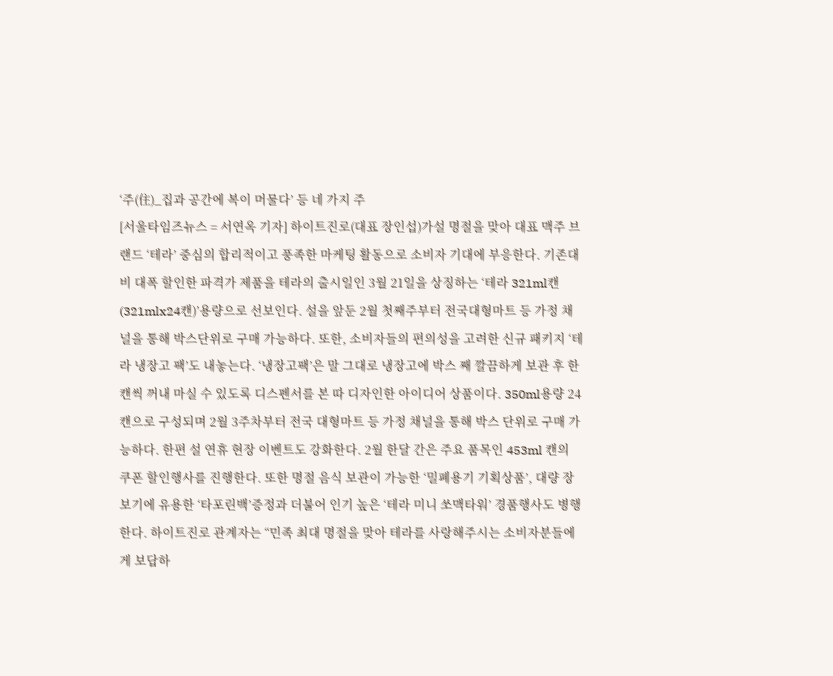‘주(住)_집과 공간에 복이 머물다’ 등 네 가지 주
[서울타임즈뉴스 = 서연옥 기자] 하이트진로(대표 장인섭)가설 명절을 맞아 대표 맥주 브랜드 ‘테라’ 중심의 합리적이고 풍족한 마케팅 활동으로 소비자 기대에 부응한다. 기존대비 대폭 할인한 파격가 제품을 테라의 출시일인 3월 21일을 상징하는 ‘테라 321ml캔(321mlx24캔)’용량으로 선보인다. 설을 앞둔 2월 첫째주부터 전국대형마트 등 가정 채널을 통해 박스단위로 구매 가능하다. 또한, 소비자들의 편의성을 고려한 신규 패키지 ‘테라 냉장고 팩’도 내놓는다. ‘냉장고팩’은 말 그대로 냉장고에 박스 째 깔끔하게 보관 후 한 캔씩 꺼내 마실 수 있도록 디스펜서를 본 따 디자인한 아이디어 상품이다. 350ml용량 24캔으로 구성되며 2월 3주차부터 전국 대형마트 등 가정 채널을 통해 박스 단위로 구매 가능하다. 한편 설 연휴 현장 이벤트도 강화한다. 2월 한달 간은 주요 품목인 453ml 캔의 쿠폰 할인행사를 진행한다. 또한 명절 음식 보관이 가능한 ‘밀폐용기 기획상품’, 대량 장보기에 유용한 ‘타포린백’증정과 더불어 인기 높은 ‘테라 미니 쏘맥타워’ 경품행사도 병행한다. 하이트진로 관계자는 “민족 최대 명절을 맞아 테라를 사랑해주시는 소비자분들에게 보답하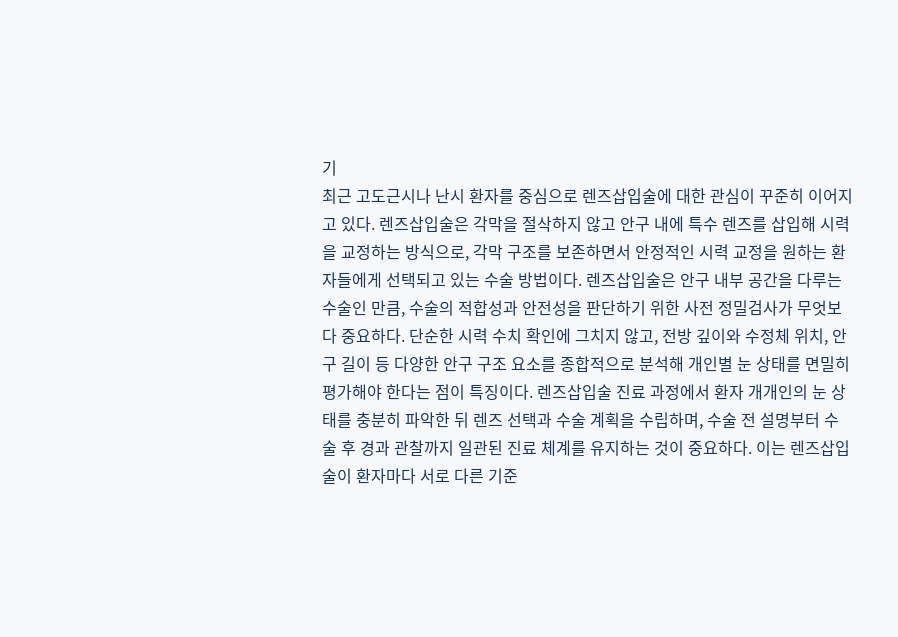기
최근 고도근시나 난시 환자를 중심으로 렌즈삽입술에 대한 관심이 꾸준히 이어지고 있다. 렌즈삽입술은 각막을 절삭하지 않고 안구 내에 특수 렌즈를 삽입해 시력을 교정하는 방식으로, 각막 구조를 보존하면서 안정적인 시력 교정을 원하는 환자들에게 선택되고 있는 수술 방법이다. 렌즈삽입술은 안구 내부 공간을 다루는 수술인 만큼, 수술의 적합성과 안전성을 판단하기 위한 사전 정밀검사가 무엇보다 중요하다. 단순한 시력 수치 확인에 그치지 않고, 전방 깊이와 수정체 위치, 안구 길이 등 다양한 안구 구조 요소를 종합적으로 분석해 개인별 눈 상태를 면밀히 평가해야 한다는 점이 특징이다. 렌즈삽입술 진료 과정에서 환자 개개인의 눈 상태를 충분히 파악한 뒤 렌즈 선택과 수술 계획을 수립하며, 수술 전 설명부터 수술 후 경과 관찰까지 일관된 진료 체계를 유지하는 것이 중요하다. 이는 렌즈삽입술이 환자마다 서로 다른 기준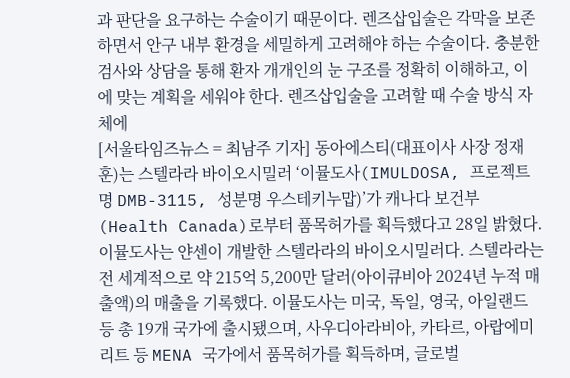과 판단을 요구하는 수술이기 때문이다. 렌즈삽입술은 각막을 보존하면서 안구 내부 환경을 세밀하게 고려해야 하는 수술이다. 충분한 검사와 상담을 통해 환자 개개인의 눈 구조를 정확히 이해하고, 이에 맞는 계획을 세워야 한다. 렌즈삽입술을 고려할 때 수술 방식 자체에
[서울타임즈뉴스 = 최남주 기자] 동아에스티(대표이사 사장 정재훈)는 스텔라라 바이오시밀러 ‘이뮬도사(IMULDOSA, 프로젝트명 DMB-3115, 성분명 우스테키누맙)’가 캐나다 보건부(Health Canada)로부터 품목허가를 획득했다고 28일 밝혔다. 이뮬도사는 얀센이 개발한 스텔라라의 바이오시밀러다. 스텔라라는 전 세계적으로 약 215억 5,200만 달러(아이큐비아 2024년 누적 매출액)의 매출을 기록했다. 이뮬도사는 미국, 독일, 영국, 아일랜드 등 총 19개 국가에 출시됐으며, 사우디아라비아, 카타르, 아랍에미리트 등 MENA 국가에서 품목허가를 획득하며, 글로벌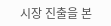시장 진출을 본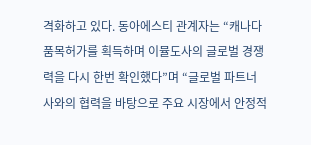격화하고 있다. 동아에스티 관계자는 “캐나다 품목허가를 획득하며 이뮬도사의 글로벌 경쟁력을 다시 한번 확인했다”며 “글로벌 파트너사와의 협력을 바탕으로 주요 시장에서 안정적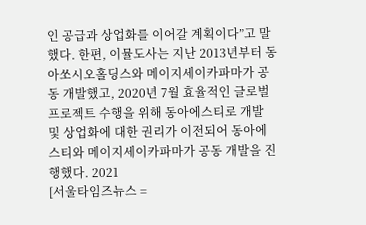인 공급과 상업화를 이어갈 계획이다”고 말했다. 한편, 이뮬도사는 지난 2013년부터 동아쏘시오홀딩스와 메이지세이카파마가 공동 개발했고, 2020년 7월 효율적인 글로벌 프로젝트 수행을 위해 동아에스티로 개발 및 상업화에 대한 권리가 이전되어 동아에스티와 메이지세이카파마가 공동 개발을 진행했다. 2021
[서울타임즈뉴스 =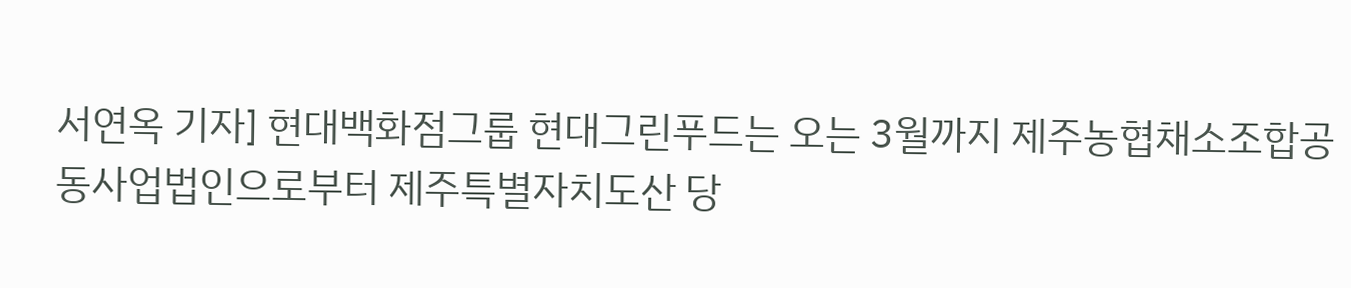서연옥 기자] 현대백화점그룹 현대그린푸드는 오는 3월까지 제주농협채소조합공동사업법인으로부터 제주특별자치도산 당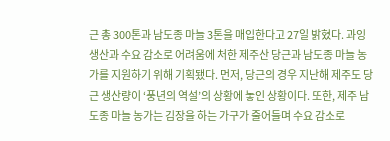근 총 300톤과 남도종 마늘 3톤을 매입한다고 27일 밝혔다. 과잉 생산과 수요 감소로 어려움에 처한 제주산 당근과 남도종 마늘 농가를 지원하기 위해 기획됐다. 먼저, 당근의 경우 지난해 제주도 당근 생산량이 ‘풍년의 역설’의 상황에 놓인 상황이다. 또한, 제주 남도종 마늘 농가는 김장을 하는 가구가 줄어들며 수요 감소로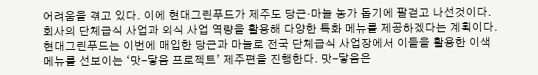어려움을 겪고 있다. 이에 현대그린푸드가 제주도 당근·마늘 농가 돕기에 팔걷고 나선것이다. 회사의 단체급식 사업과 외식 사업 역량을 활용해 다양한 특화 메뉴를 제공하겠다는 계획이다. 현대그린푸드는 이번에 매입한 당근과 마늘로 전국 단체급식 사업장에서 이들을 활용한 이색 메뉴를 선보이는 ‘맛-닿음 프로젝트’ 제주편을 진행한다. 맛-닿음은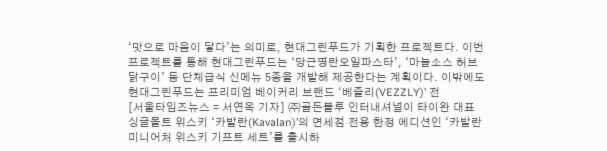‘맛으로 마음이 닿다’는 의미로, 현대그린푸드가 기획한 프로젝트다. 이번 프로젝트를 통해 현대그린푸드는 ‘당근명란오일파스타’, ‘마늘소스 허브닭구이’ 등 단체급식 신메뉴 5종을 개발해 제공한다는 계획이다. 이밖에도 현대그린푸드는 프리미엄 베이커리 브랜드 ‘베즐리(VEZZLY)’ 전
[서울타임즈뉴스 = 서연옥 기자] ㈜골든블루 인터내셔널이 타이완 대표 싱글몰트 위스키 ‘카발란(Kavalan)’의 면세점 전용 한정 에디션인 ‘카발란 미니어처 위스키 기프트 세트’를 출시하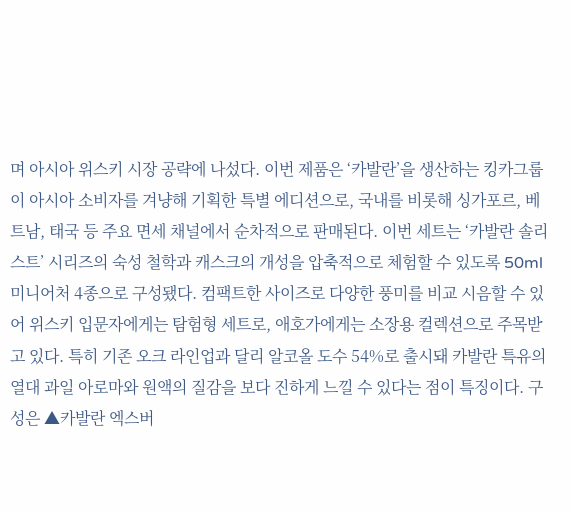며 아시아 위스키 시장 공략에 나섰다. 이번 제품은 ‘카발란’을 생산하는 킹카그룹이 아시아 소비자를 겨냥해 기획한 특별 에디션으로, 국내를 비롯해 싱가포르, 베트남, 태국 등 주요 면세 채널에서 순차적으로 판매된다. 이번 세트는 ‘카발란 솔리스트’ 시리즈의 숙성 철학과 캐스크의 개성을 압축적으로 체험할 수 있도록 50ml 미니어처 4종으로 구성됐다. 컴팩트한 사이즈로 다양한 풍미를 비교 시음할 수 있어 위스키 입문자에게는 탐험형 세트로, 애호가에게는 소장용 컬렉션으로 주목받고 있다. 특히 기존 오크 라인업과 달리 알코올 도수 54%로 출시돼 카발란 특유의 열대 과일 아로마와 원액의 질감을 보다 진하게 느낄 수 있다는 점이 특징이다. 구성은 ▲카발란 엑스버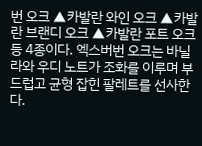번 오크 ▲카발란 와인 오크 ▲카발란 브랜디 오크 ▲카발란 포트 오크 등 4종이다. 엑스버번 오크는 바닐라와 우디 노트가 조화를 이루며 부드럽고 균형 잡힌 팔레트를 선사한다.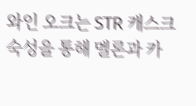와인 오크는 STR 캐스크 숙성을 통해 멜론과 카